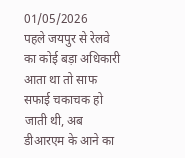01/05/2026
पहले जयपुर से रेलवे का कोई बड़ा अधिकारी आता था तो साफ सफाई चकाचक हो जाती थी, अब डीआरएम के आने का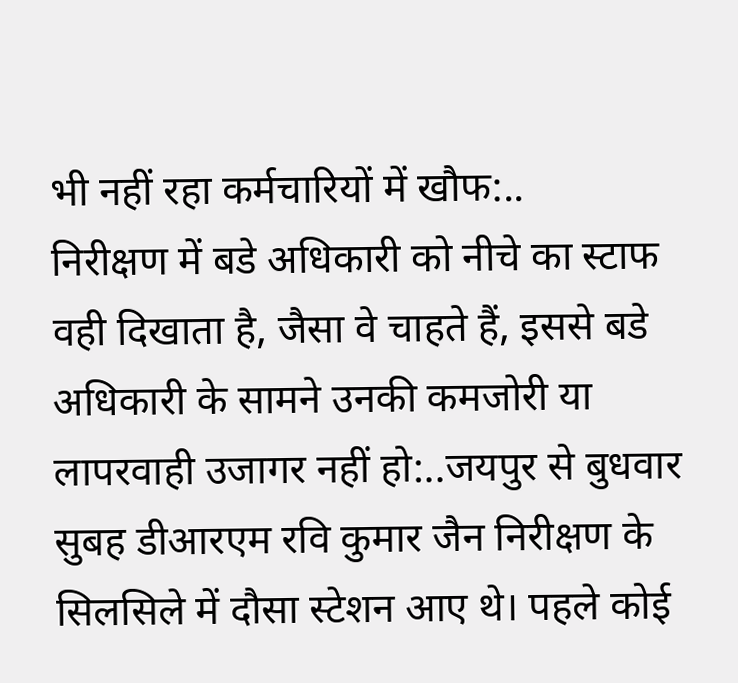भी नहीं रहा कर्मचारियों में खौफ:..
निरीक्षण में बडे अधिकारी को नीचे का स्टाफ वही दिखाता है, जैसा वे चाहते हैं, इससे बडे अधिकारी के सामने उनकी कमजोरी या लापरवाही उजागर नहीं हो:..जयपुर से बुधवार सुबह डीआरएम रवि कुमार जैन निरीक्षण के सिलसिले में दौसा स्टेशन आए थे। पहले कोई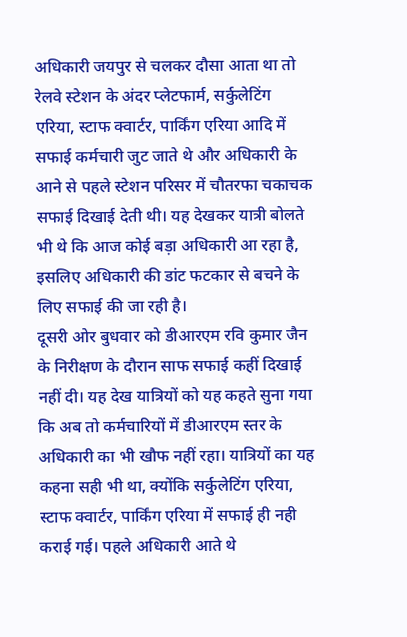अधिकारी जयपुर से चलकर दौसा आता था तो रेलवे स्टेशन के अंदर प्लेटफार्म, सर्कुलेटिंग एरिया, स्टाफ क्वार्टर, पार्किंग एरिया आदि में सफाई कर्मचारी जुट जाते थे और अधिकारी के आने से पहले स्टेशन परिसर में चौतरफा चकाचक सफाई दिखाई देती थी। यह देखकर यात्री बोलते भी थे कि आज कोई बड़ा अधिकारी आ रहा है, इसलिए अधिकारी की डांट फटकार से बचने के लिए सफाई की जा रही है।
दूसरी ओर बुधवार को डीआरएम रवि कुमार जैन के निरीक्षण के दौरान साफ सफाई कहीं दिखाई नहीं दी। यह देख यात्रियों को यह कहते सुना गया कि अब तो कर्मचारियों में डीआरएम स्तर के अधिकारी का भी खौफ नहीं रहा। यात्रियों का यह कहना सही भी था, क्योंकि सर्कुलेटिंग एरिया, स्टाफ क्वार्टर, पार्किंग एरिया में सफाई ही नही कराई गई। पहले अधिकारी आते थे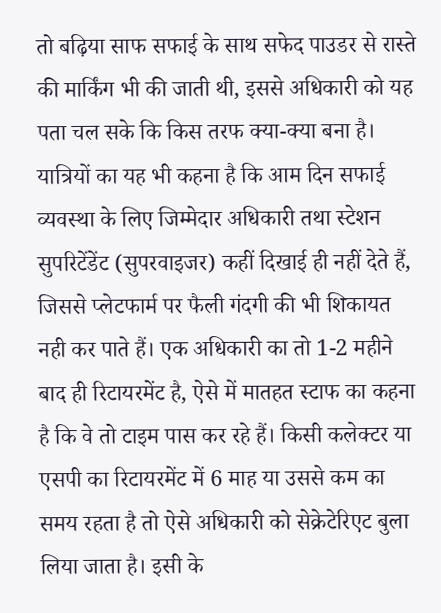तो बढ़िया साफ सफाई के साथ सफेद पाउडर से रास्ते की मार्किंग भी की जाती थी, इससे अधिकारी को यह पता चल सके कि किस तरफ क्या-क्या बना है। यात्रियों का यह भी कहना है कि आम दिन सफाई व्यवस्था के लिए जिम्मेदार अधिकारी तथा स्टेशन सुपरिटेंडेंट (सुपरवाइजर) कहीं दिखाई ही नहीं देते हैं, जिससे प्लेटफार्म पर फैली गंदगी की भी शिकायत नही कर पाते हैं। एक अधिकारी का तो 1-2 महीने बाद ही रिटायरमेंट है, ऐसे में मातहत स्टाफ का कहना है कि वे तो टाइम पास कर रहे हैं। किसी कलेक्टर या एसपी का रिटायरमेंट में 6 माह या उससे कम का समय रहता है तो ऐसे अधिकारी को सेक्रेटेरिएट बुला लिया जाता है। इसी के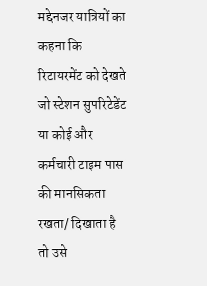मद्देनजर यात्रियों का कहना कि रिटायरमेंट को देखते जो स्टेशन सुपरिटेडेंट या कोई और कर्मचारी टाइम पास की मानसिकता रखता/ दिखाता है तो उसे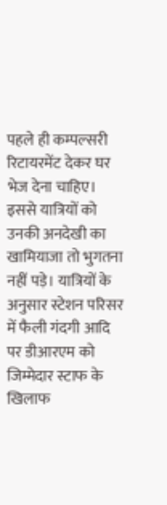पहले ही कम्पल्सरी रिटायरमेंट देकर घर भेज देना चाहिए। इससे यात्रियों को उनकी अनदेखी का खामियाजा तो भुगतना नहीं पड़े। यात्रियों के अनुसार स्टेशन परिसर में फैली गंदगी आदि पर डीआरएम को जिम्मेदार स्टाफ के खिलाफ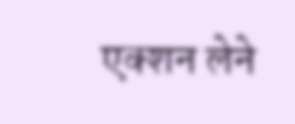एक्शन लेने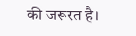की जरूरत है।